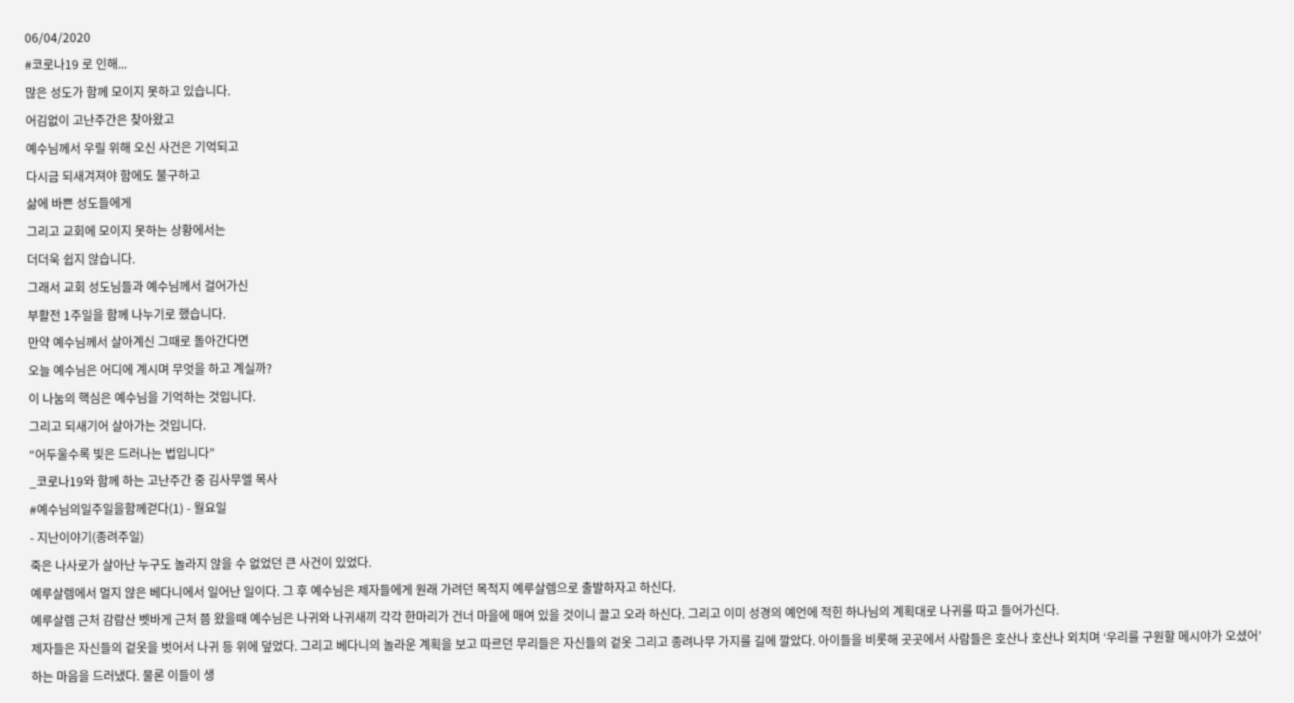06/04/2020
#코로나19 로 인해...
많은 성도가 함께 모이지 못하고 있습니다.
어김없이 고난주간은 찾아왔고
예수님께서 우릴 위해 오신 사건은 기억되고
다시금 되새겨져야 함에도 불구하고
삶에 바쁜 성도들에게
그리고 교회에 모이지 못하는 상황에서는
더더욱 쉽지 않습니다.
그래서 교회 성도님들과 예수님께서 걸어가신
부활전 1주일을 함께 나누기로 했습니다.
만약 예수님께서 살아계신 그때로 돌아간다면
오늘 예수님은 어디에 계시며 무엇을 하고 계실까?
이 나눔의 핵심은 예수님을 기억하는 것입니다.
그리고 되새기어 살아가는 것입니다.
“어두울수록 빛은 드러나는 법입니다”
_코로나19와 함께 하는 고난주간 중 김사무엘 목사
#예수님의일주일을함께걷다(1) - 월요일
- 지난이야기(종려주일)
죽은 나사로가 살아난 누구도 놀라지 않을 수 없었던 큰 사건이 있었다.
예루살렘에서 멀지 않은 베다니에서 일어난 일이다. 그 후 예수님은 제자들에게 원래 가려던 목적지 예루살렘으로 출발하자고 하신다.
예루살렘 근처 감람산 벳바게 근처 쯤 왔을때 예수님은 나귀와 나귀새끼 각각 한마리가 건너 마을에 매여 있을 것이니 끌고 오라 하신다. 그리고 이미 성경의 예언에 적힌 하나님의 계획대로 나귀를 따고 들어가신다.
제자들은 자신들의 겉옷을 벗어서 나귀 등 위에 덮었다. 그리고 베다니의 놀라운 계획을 보고 따르던 무리들은 자신들의 겉옷 그리고 종려나무 가지를 길에 깔았다. 아이들을 비롯해 곳곳에서 사람들은 호산나 호산나 외치며 ‘우리를 구원할 메시야가 오셨어’하는 마음을 드러냈다. 물론 이들이 생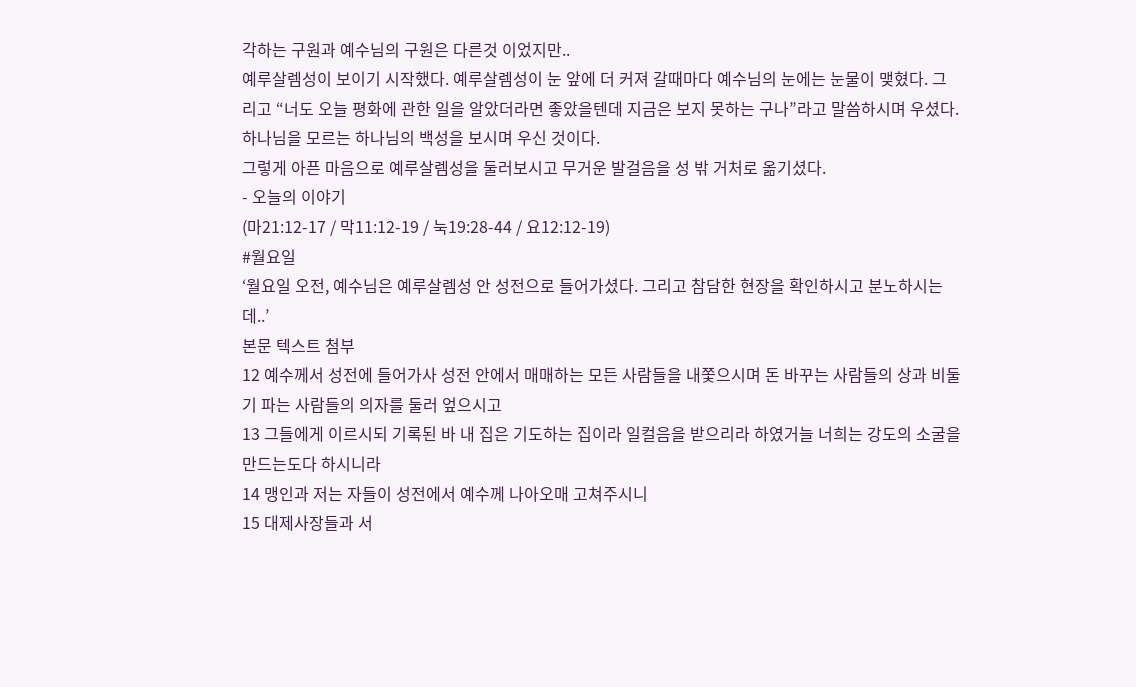각하는 구원과 예수님의 구원은 다른것 이었지만..
예루살렘성이 보이기 시작했다. 예루살렘성이 눈 앞에 더 커져 갈때마다 예수님의 눈에는 눈물이 맺혔다. 그리고 “너도 오늘 평화에 관한 일을 알았더라면 좋았을텐데 지금은 보지 못하는 구나”라고 말씀하시며 우셨다. 하나님을 모르는 하나님의 백성을 보시며 우신 것이다.
그렇게 아픈 마음으로 예루살렘성을 둘러보시고 무거운 발걸음을 성 밖 거처로 옮기셨다.
- 오늘의 이야기
(마21:12-17 / 막11:12-19 / 눅19:28-44 / 요12:12-19)
#월요일
‘월요일 오전, 예수님은 예루살렘성 안 성전으로 들어가셨다. 그리고 참담한 현장을 확인하시고 분노하시는데..’
본문 텍스트 첨부
12 예수께서 성전에 들어가사 성전 안에서 매매하는 모든 사람들을 내쫓으시며 돈 바꾸는 사람들의 상과 비둘기 파는 사람들의 의자를 둘러 엎으시고
13 그들에게 이르시되 기록된 바 내 집은 기도하는 집이라 일컬음을 받으리라 하였거늘 너희는 강도의 소굴을 만드는도다 하시니라
14 맹인과 저는 자들이 성전에서 예수께 나아오매 고쳐주시니
15 대제사장들과 서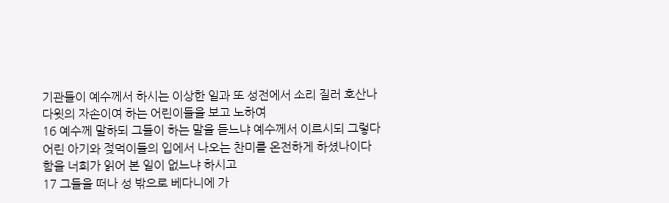기관들이 예수께서 하시는 이상한 일과 또 성전에서 소리 질러 호산나 다윗의 자손이여 하는 어린이들을 보고 노하여
16 예수께 말하되 그들이 하는 말을 듣느냐 예수께서 이르시되 그렇다 어린 아기와 젖먹이들의 입에서 나오는 찬미를 온전하게 하셨나이다 함을 너희가 읽어 본 일이 없느냐 하시고
17 그들을 떠나 성 밖으로 베다니에 가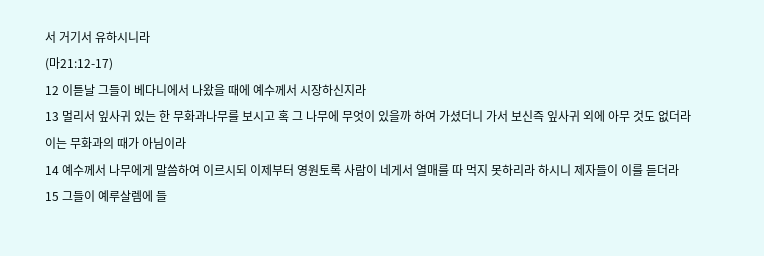서 거기서 유하시니라
(마21:12-17)
12 이튿날 그들이 베다니에서 나왔을 때에 예수께서 시장하신지라
13 멀리서 잎사귀 있는 한 무화과나무를 보시고 혹 그 나무에 무엇이 있을까 하여 가셨더니 가서 보신즉 잎사귀 외에 아무 것도 없더라 이는 무화과의 때가 아님이라
14 예수께서 나무에게 말씀하여 이르시되 이제부터 영원토록 사람이 네게서 열매를 따 먹지 못하리라 하시니 제자들이 이를 듣더라
15 그들이 예루살렘에 들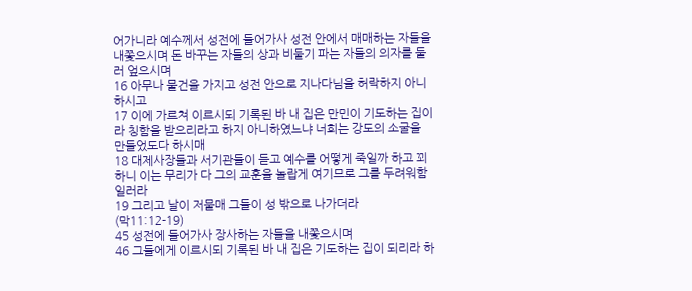어가니라 예수께서 성전에 들어가사 성전 안에서 매매하는 자들을 내쫓으시며 돈 바꾸는 자들의 상과 비둘기 파는 자들의 의자를 둘러 엎으시며
16 아무나 물건을 가지고 성전 안으로 지나다님을 허락하지 아니하시고
17 이에 가르쳐 이르시되 기록된 바 내 집은 만민이 기도하는 집이라 칭함을 받으리라고 하지 아니하였느냐 너희는 강도의 소굴을 만들었도다 하시매
18 대제사장들과 서기관들이 듣고 예수를 어떻게 죽일까 하고 꾀하니 이는 무리가 다 그의 교훈을 놀랍게 여기므로 그를 두려워함일러라
19 그리고 날이 저물매 그들이 성 밖으로 나가더라
(막11:12-19)
45 성전에 들어가사 장사하는 자들을 내쫓으시며
46 그들에게 이르시되 기록된 바 내 집은 기도하는 집이 되리라 하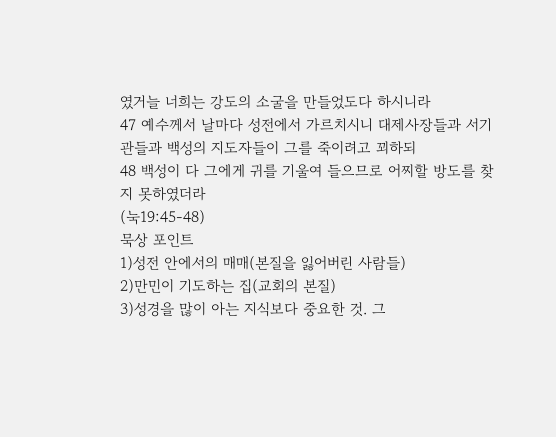였거늘 너희는 강도의 소굴을 만들었도다 하시니라
47 예수께서 날마다 성전에서 가르치시니 대제사장들과 서기관들과 백성의 지도자들이 그를 죽이려고 꾀하되
48 백성이 다 그에게 귀를 기울여 들으므로 어찌할 방도를 찾지 못하였더라
(눅19:45-48)
묵상 포인트
1)성전 안에서의 매매(본질을 잃어버린 사람들)
2)만민이 기도하는 집(교회의 본질)
3)성경을 많이 아는 지식보다 중요한 것. 그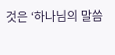것은 ‘하나님의 말씀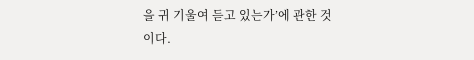을 귀 기울여 듣고 있는가’에 관한 것이다.